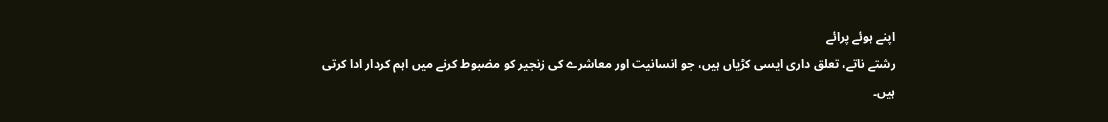اپنے ہوئے پرائے
رشتے ناتے، تعلق داری ایسی کڑیاں ہیں، جو انسانیت اور معاشرے کی زنجیر کو مضبوط کرنے میں اہم کردار ادا کرتی ہیں۔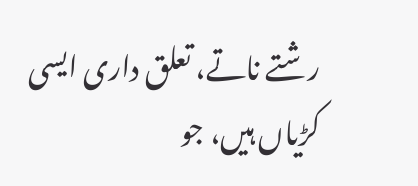رشتے ناتے، تعلق داری ایسی کڑیاں ہیں، جو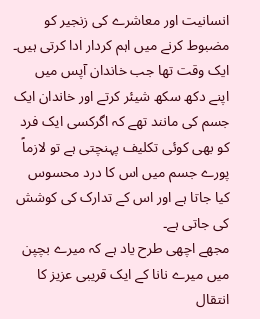انسانیت اور معاشرے کی زنجیر کو مضبوط کرنے میں اہم کردار ادا کرتی ہیں۔ ایک وقت تھا جب خاندان آپس میں اپنے دکھ سکھ شیئر کرتے اور خاندان ایک جسم کی مانند تھے کہ اگرکسی ایک فرد کو بھی کوئی تکلیف پہنچتی ہے تو لازماً پورے جسم میں اس کا درد محسوس کیا جاتا ہے اور اس کے تدارک کی کوشش کی جاتی ہے۔
مجھے اچھی طرح یاد ہے کہ میرے بچپن میں میرے نانا کے ایک قریبی عزیز کا انتقال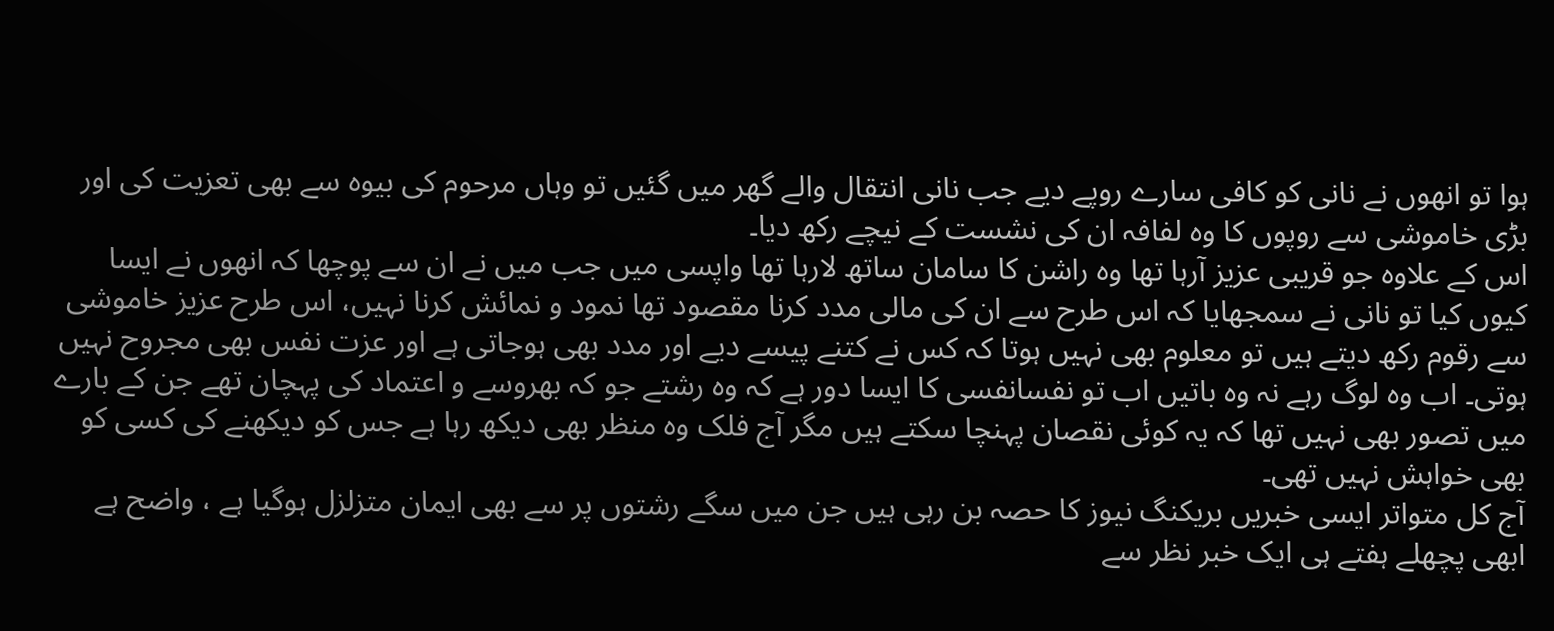ہوا تو انھوں نے نانی کو کافی سارے روپے دیے جب نانی انتقال والے گھر میں گئیں تو وہاں مرحوم کی بیوہ سے بھی تعزیت کی اور بڑی خاموشی سے روپوں کا وہ لفافہ ان کی نشست کے نیچے رکھ دیا۔
اس کے علاوہ جو قریبی عزیز آرہا تھا وہ راشن کا سامان ساتھ لارہا تھا واپسی میں جب میں نے ان سے پوچھا کہ انھوں نے ایسا کیوں کیا تو نانی نے سمجھایا کہ اس طرح سے ان کی مالی مدد کرنا مقصود تھا نمود و نمائش کرنا نہیں، اس طرح عزیز خاموشی سے رقوم رکھ دیتے ہیں تو معلوم بھی نہیں ہوتا کہ کس نے کتنے پیسے دیے اور مدد بھی ہوجاتی ہے اور عزت نفس بھی مجروح نہیں ہوتی۔ اب وہ لوگ رہے نہ وہ باتیں اب تو نفسانفسی کا ایسا دور ہے کہ وہ رشتے جو کہ بھروسے و اعتماد کی پہچان تھے جن کے بارے میں تصور بھی نہیں تھا کہ یہ کوئی نقصان پہنچا سکتے ہیں مگر آج فلک وہ منظر بھی دیکھ رہا ہے جس کو دیکھنے کی کسی کو بھی خواہش نہیں تھی۔
آج کل متواتر ایسی خبریں بریکنگ نیوز کا حصہ بن رہی ہیں جن میں سگے رشتوں پر سے بھی ایمان متزلزل ہوگیا ہے ، واضح ہے ابھی پچھلے ہفتے ہی ایک خبر نظر سے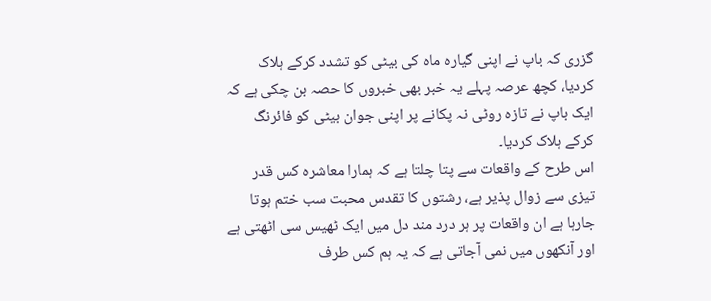گزری کہ باپ نے اپنی گیارہ ماہ کی بیٹی کو تشدد کرکے ہلاک کردیا، کچھ عرصہ پہلے یہ خبر بھی خبروں کا حصہ بن چکی ہے کہ ایک باپ نے تازہ روٹی نہ پکانے پر اپنی جوان بیٹی کو فائرنگ کرکے ہلاک کردیا۔
اس طرح کے واقعات سے پتا چلتا ہے کہ ہمارا معاشرہ کس قدر تیزی سے زوال پذیر ہے، رشتوں کا تقدس محبت سب ختم ہوتا جارہا ہے ان واقعات پر ہر درد مند دل میں ایک ٹھیس سی اٹھتی ہے اور آنکھوں میں نمی آجاتی ہے کہ یہ ہم کس طرف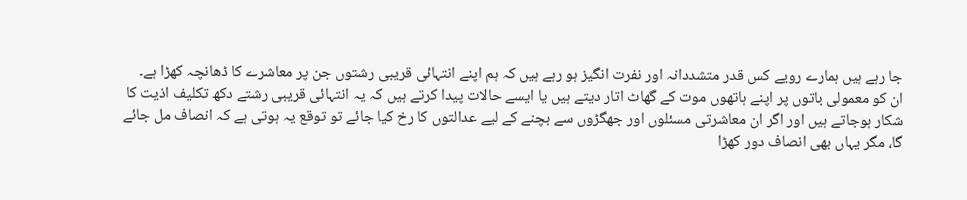جا رہے ہیں ہمارے رویے کس قدر متشددانہ اور نفرت انگیز ہو رہے ہیں کہ ہم اپنے انتہائی قریبی رشتوں جن پر معاشرے کا ڈھانچہ کھڑا ہے۔
ان کو معمولی باتوں پر اپنے ہاتھوں موت کے گھاٹ اتار دیتے ہیں یا ایسے حالات پیدا کرتے ہیں کہ یہ انتہائی قریبی رشتے دکھ تکلیف اذیت کا شکار ہوجاتے ہیں اور اگر ان معاشرتی مسئلوں اور جھگڑوں سے بچنے کے لیے عدالتوں کا رخ کیا جائے تو توقع یہ ہوتی ہے کہ انصاف مل جائے گا، مگر یہاں بھی انصاف دور کھڑا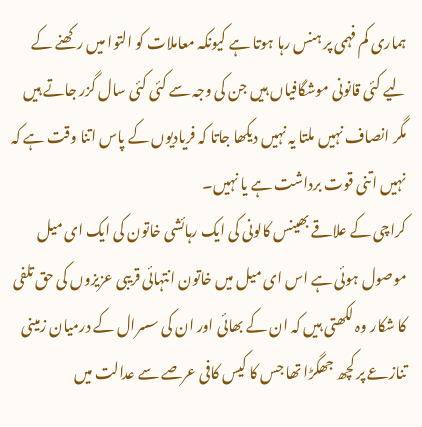ہماری کم فہمی پر ہنس رہا ہوتا ہے کیونکہ معاملات کو التوا میں رکھنے کے لیے کئی قانونی موشگافیاں ہیں جن کی وجہ سے کئی کئی سال گزر جاتے ہیں مگر انصاف نہیں ملتا یہ نہیں دیکھا جاتا کہ فریادیوں کے پاس اتنا وقت ہے کہ نہیں اتنی قوت برداشت ہے یا نہیں۔
کراچی کے علاقے بھینس کالونی کی ایک رہائشی خاتون کی ایک ای میل موصول ہوئی ہے اس ای میل میں خاتون انتہائی قریبی عزیزوں کی حق تلفی کا شکار وہ لکھتی ہیں کہ ان کے بھائی اور ان کی سسرال کے درمیان زمینی تنازعے پر کچھ جھگڑا تھا جس کا کیس کافی عرصے سے عدالت میں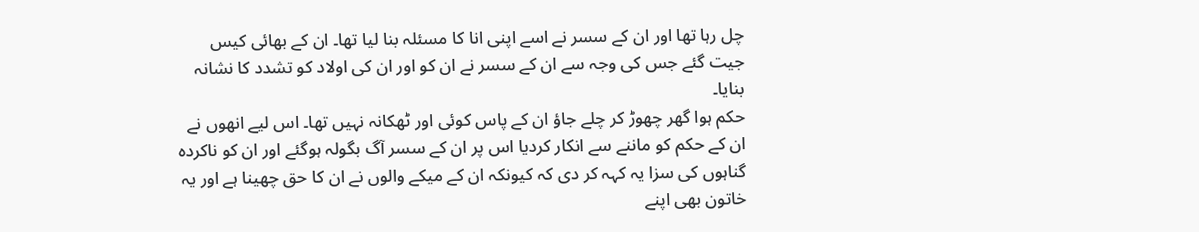چل رہا تھا اور ان کے سسر نے اسے اپنی انا کا مسئلہ بنا لیا تھا۔ ان کے بھائی کیس جیت گئے جس کی وجہ سے ان کے سسر نے ان کو اور ان کی اولاد کو تشدد کا نشانہ بنایا۔
حکم ہوا گھر چھوڑ کر چلے جاؤ ان کے پاس کوئی اور ٹھکانہ نہیں تھا۔ اس لیے انھوں نے ان کے حکم کو ماننے سے انکار کردیا اس پر ان کے سسر آگ بگولہ ہوگئے اور ان کو ناکردہ گناہوں کی سزا یہ کہہ کر دی کہ کیونکہ ان کے میکے والوں نے ان کا حق چھینا ہے اور یہ خاتون بھی اپنے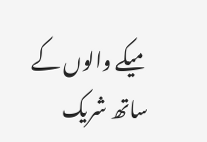میکے والوں کے ساتھ شریک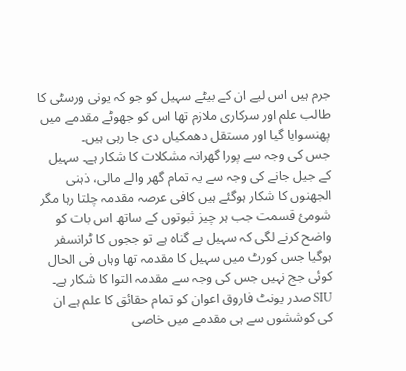جرم ہیں اس لیے ان کے بیٹے سہیل کو جو کہ یونی ورسٹی کا طالب علم اور سرکاری ملازم تھا اس کو جھوٹے مقدمے میں پھنسوایا گیا اور مستقل دھمکیاں دی جا رہی ہیں۔
جس کی وجہ سے پورا گھرانہ مشکلات کا شکار ہے۔ سہیل کے جیل جانے کی وجہ سے یہ تمام گھر والے مالی، ذہنی الجھنوں کا شکار ہوگئے ہیں کافی عرصہ مقدمہ چلتا رہا مگر شومیٔ قسمت جب ہر چیز ثبوتوں کے ساتھ اس بات کو واضح کرنے لگی کہ سہیل بے گناہ ہے تو ججوں کا ٹرانسفر ہوگیا جس کورٹ میں سہیل کا مقدمہ تھا وہاں فی الحال کوئی جج نہیں جس کی وجہ سے مقدمہ التوا کا شکار ہے۔ SIU صدر یونٹ فاروق اعوان کو تمام حقائق کا علم ہے ان کی کوششوں سے ہی مقدمے میں خاصی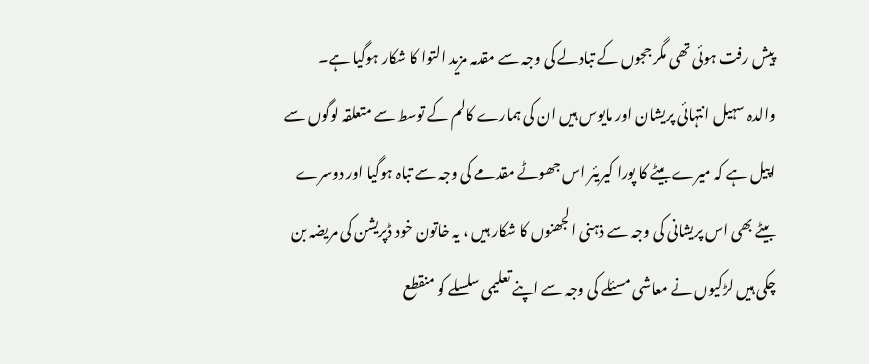پیش رفت ہوئی تھی مگر ججوں کے تبادلے کی وجہ سے مقدمہ مزید التوا کا شکار ہوگیا ہے۔
والدہ سہیل انتہائی پریشان اور مایوس ہیں ان کی ہمارے کالم کے توسط سے متعلقہ لوگوں سے اپیل ہے کہ میرے بیٹے کا پورا کیریئر اس جھوٹے مقدمے کی وجہ سے تباہ ہوگیا اور دوسرے بیٹے بھی اس پریشانی کی وجہ سے ذہنی الجھنوں کا شکار ہیں ، یہ خاتون خود ڈپریشن کی مریضہ بن چکی ہیں لڑکیوں نے معاشی مسئلے کی وجہ سے اپنے تعلیمی سلسلے کو منقطع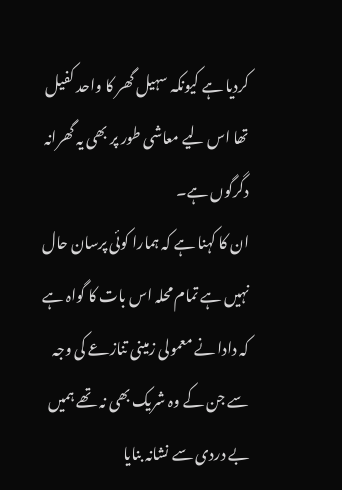کردیا ہے کیونکہ سہیل گھر کا واحد کفیل تھا اس لیے معاشی طور پر بھی یہ گھرانہ دگرگوں ہے۔
ان کا کہنا ہے کہ ہمارا کوئی پرسان حال نہیں ہے تمام محلہ اس بات کا گواہ ہے کہ دادا نے معمولی زمینی تنازعے کی وجہ سے جن کے وہ شریک بھی نہ تھے ہمیں بے دردی سے نشانہ بنایا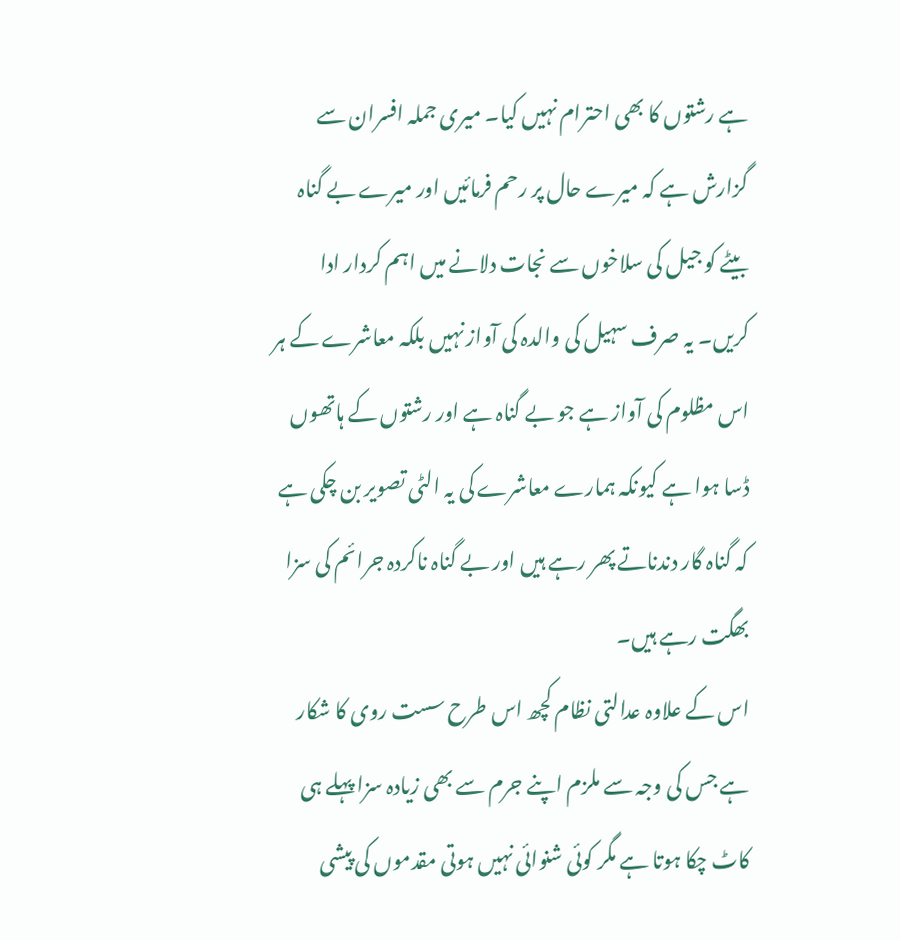ہے رشتوں کا بھی احترام نہیں کیا۔ میری جملہ افسران سے گزارش ہے کہ میرے حال پر رحم فرمائیں اور میرے بے گناہ بیٹے کو جیل کی سلاخوں سے نجات دلانے میں اہم کردار ادا کریں۔ یہ صرف سہیل کی والدہ کی آواز نہیں بلکہ معاشرے کے ہر اس مظلوم کی آواز ہے جو بے گناہ ہے اور رشتوں کے ہاتھوں ڈسا ہوا ہے کیونکہ ہمارے معاشرے کی یہ الٹی تصویر بن چکی ہے کہ گناہ گار دندناتے پھر رہے ہیں اور بے گناہ ناکردہ جرائم کی سزا بھگت رہے ہیں۔
اس کے علاوہ عدالتی نظام کچھ اس طرح سست روی کا شکار ہے جس کی وجہ سے ملزم اپنے جرم سے بھی زیادہ سزا پہلے ہی کاٹ چکا ہوتا ہے مگر کوئی شنوائی نہیں ہوتی مقدموں کی پیشی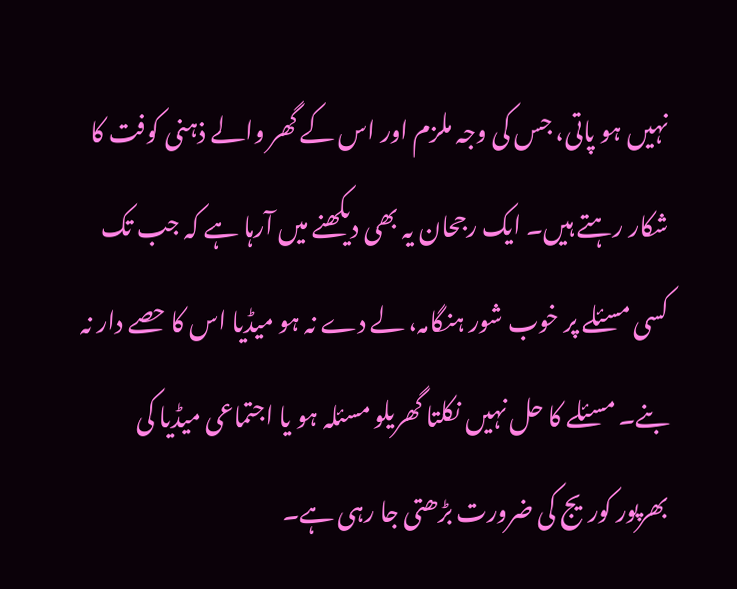نہیں ہو پاتی، جس کی وجہ ملزم اور اس کے گھر والے ذہنی کوفت کا شکار رہتے ہیں۔ ایک رجحان یہ بھی دیکھنے میں آرہا ہے کہ جب تک کسی مسئلے پر خوب شور ہنگامہ، لے دے نہ ہو میڈیا اس کا حصے دار نہ بنے۔ مسئلے کا حل نہیں نکلتا گھریلو مسئلہ ہو یا اجتماعی میڈیا کی بھرپور کوریج کی ضرورت بڑھتی جا رہی ہے۔